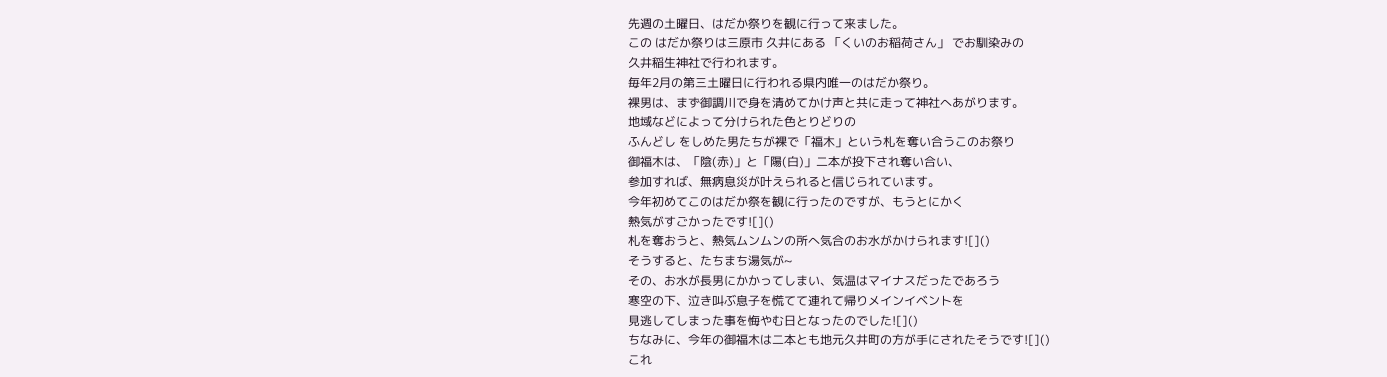先週の土曜日、はだか祭りを観に行って来ました。
この はだか祭りは三原市 久井にある 「くいのお稲荷さん」 でお馴染みの
久井稲生神社で行われます。
毎年2月の第三土曜日に行われる県内唯一のはだか祭り。
裸男は、まず御調川で身を清めてかけ声と共に走って神社へあがります。
地域などによって分けられた色とりどりの
ふんどし をしめた男たちが裸で「福木」という札を奪い合うこのお祭り
御福木は、「陰(赤)」と「陽(白)」二本が投下され奪い合い、
参加すれば、無病息災が叶えられると信じられています。
今年初めてこのはだか祭を観に行ったのですが、もうとにかく
熱気がすごかったです![]()
札を奪おうと、熱気ムンムンの所へ気合のお水がかけられます![]()
そうすると、たちまち湯気が~
その、お水が長男にかかってしまい、気温はマイナスだったであろう
寒空の下、泣き叫ぶ息子を慌てて連れて帰りメインイベントを
見逃してしまった事を悔やむ日となったのでした![]()
ちなみに、今年の御福木は二本とも地元久井町の方が手にされたそうです![]()
これ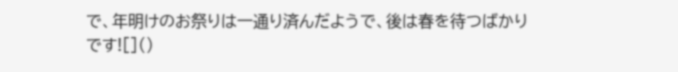で、年明けのお祭りは一通り済んだようで、後は春を待つばかりです![]()